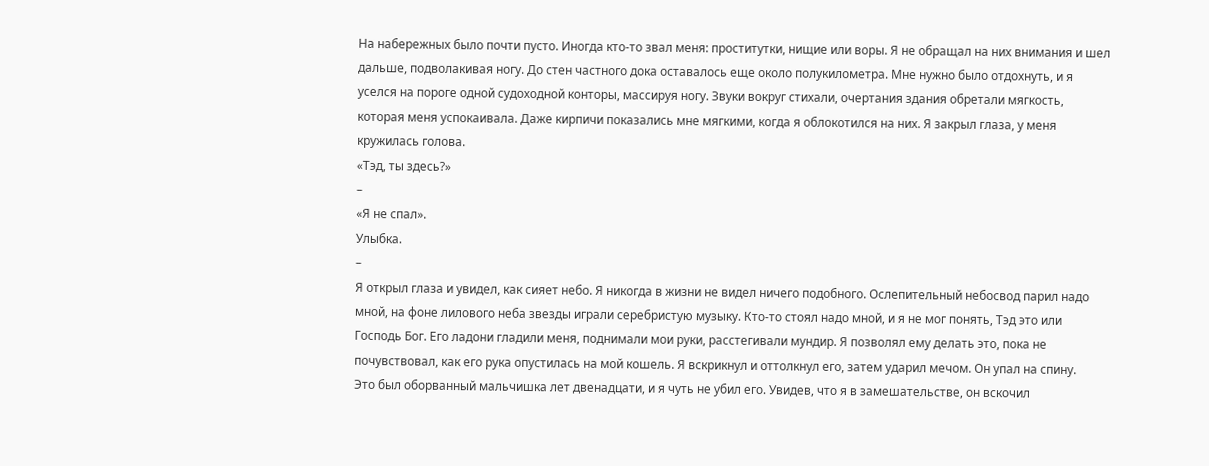На набережных было почти пусто. Иногда кто-то звал меня: проститутки, нищие или воры. Я не обращал на них внимания и шел дальше, подволакивая ногу. До стен частного дока оставалось еще около полукилометра. Мне нужно было отдохнуть, и я уселся на пороге одной судоходной конторы, массируя ногу. Звуки вокруг стихали, очертания здания обретали мягкость, которая меня успокаивала. Даже кирпичи показались мне мягкими, когда я облокотился на них. Я закрыл глаза, у меня кружилась голова.
«Тэд, ты здесь?»
–
«Я не спал».
Улыбка.
–
Я открыл глаза и увидел, как сияет небо. Я никогда в жизни не видел ничего подобного. Ослепительный небосвод парил надо мной, на фоне лилового неба звезды играли серебристую музыку. Кто-то стоял надо мной, и я не мог понять, Тэд это или Господь Бог. Его ладони гладили меня, поднимали мои руки, расстегивали мундир. Я позволял ему делать это, пока не почувствовал, как его рука опустилась на мой кошель. Я вскрикнул и оттолкнул его, затем ударил мечом. Он упал на спину.
Это был оборванный мальчишка лет двенадцати, и я чуть не убил его. Увидев, что я в замешательстве, он вскочил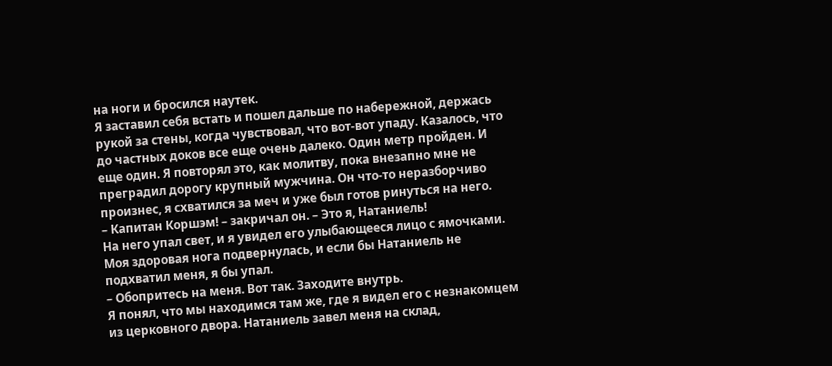на ноги и бросился наутек.
Я заставил себя встать и пошел дальше по набережной, держась рукой за стены, когда чувствовал, что вот-вот упаду. Казалось, что до частных доков все еще очень далеко. Один метр пройден. И еще один. Я повторял это, как молитву, пока внезапно мне не преградил дорогу крупный мужчина. Он что-то неразборчиво произнес, я схватился за меч и уже был готов ринуться на него.
– Капитан Коршэм! – закричал он. – Это я, Натаниель!
На него упал свет, и я увидел его улыбающееся лицо с ямочками. Моя здоровая нога подвернулась, и если бы Натаниель не подхватил меня, я бы упал.
– Обопритесь на меня. Вот так. Заходите внутрь.
Я понял, что мы находимся там же, где я видел его с незнакомцем из церковного двора. Натаниель завел меня на склад,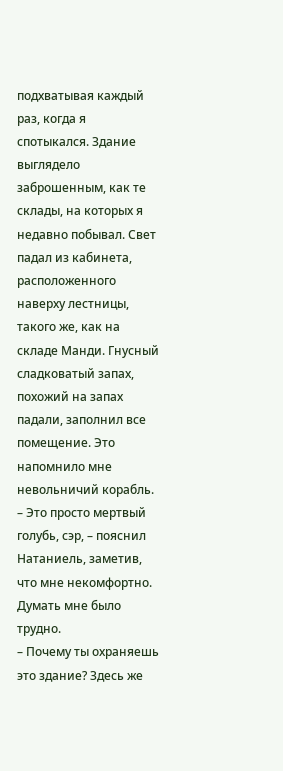подхватывая каждый раз, когда я спотыкался. Здание выглядело заброшенным, как те склады, на которых я недавно побывал. Свет падал из кабинета, расположенного наверху лестницы, такого же, как на складе Манди. Гнусный сладковатый запах, похожий на запах падали, заполнил все помещение. Это напомнило мне невольничий корабль.
– Это просто мертвый голубь, сэр, – пояснил Натаниель, заметив, что мне некомфортно.
Думать мне было трудно.
– Почему ты охраняешь это здание? Здесь же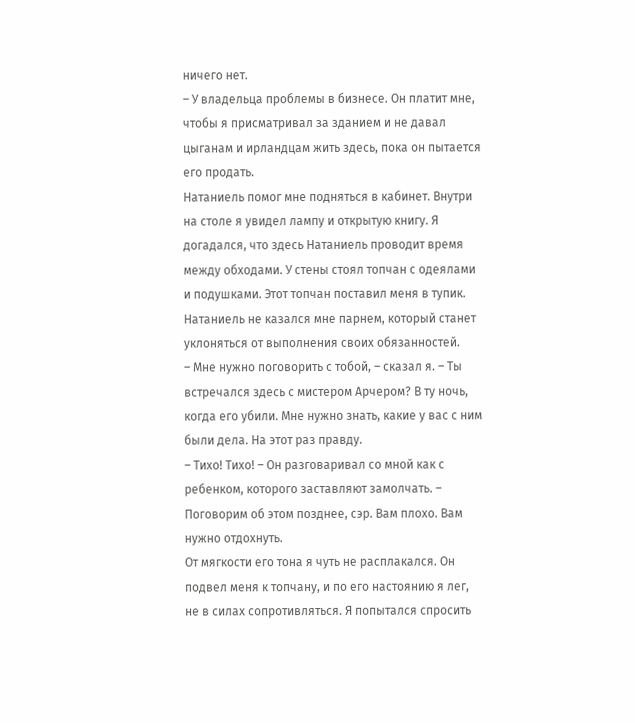ничего нет.
– У владельца проблемы в бизнесе. Он платит мне, чтобы я присматривал за зданием и не давал цыганам и ирландцам жить здесь, пока он пытается его продать.
Натаниель помог мне подняться в кабинет. Внутри на столе я увидел лампу и открытую книгу. Я догадался, что здесь Натаниель проводит время между обходами. У стены стоял топчан с одеялами и подушками. Этот топчан поставил меня в тупик. Натаниель не казался мне парнем, который станет уклоняться от выполнения своих обязанностей.
– Мне нужно поговорить с тобой, – сказал я. – Ты встречался здесь с мистером Арчером? В ту ночь, когда его убили. Мне нужно знать, какие у вас с ним были дела. На этот раз правду.
– Тихо! Тихо! – Он разговаривал со мной как с ребенком, которого заставляют замолчать. – Поговорим об этом позднее, сэр. Вам плохо. Вам нужно отдохнуть.
От мягкости его тона я чуть не расплакался. Он подвел меня к топчану, и по его настоянию я лег, не в силах сопротивляться. Я попытался спросить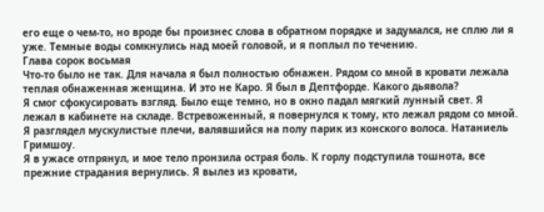его еще о чем-то, но вроде бы произнес слова в обратном порядке и задумался, не сплю ли я уже. Темные воды сомкнулись над моей головой, и я поплыл по течению.
Глава сорок восьмая
Что-то было не так. Для начала я был полностью обнажен. Рядом со мной в кровати лежала теплая обнаженная женщина. И это не Каро. Я был в Дептфорде. Какого дьявола?
Я смог сфокусировать взгляд. Было еще темно, но в окно падал мягкий лунный свет. Я лежал в кабинете на складе. Встревоженный, я повернулся к тому, кто лежал рядом со мной. Я разглядел мускулистые плечи, валявшийся на полу парик из конского волоса. Натаниель Гримшоу.
Я в ужасе отпрянул, и мое тело пронзила острая боль. К горлу подступила тошнота, все прежние страдания вернулись. Я вылез из кровати,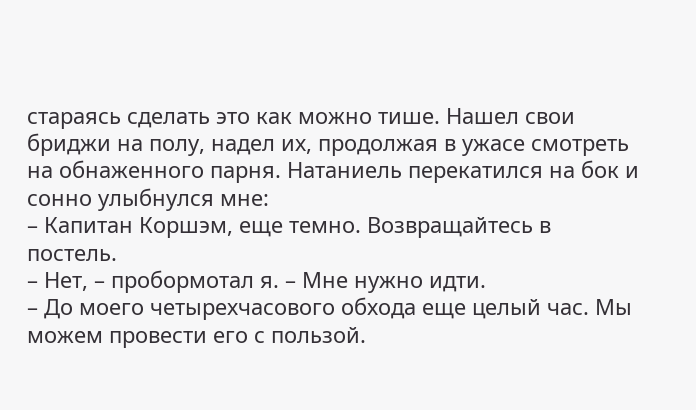стараясь сделать это как можно тише. Нашел свои бриджи на полу, надел их, продолжая в ужасе смотреть на обнаженного парня. Натаниель перекатился на бок и сонно улыбнулся мне:
– Капитан Коршэм, еще темно. Возвращайтесь в постель.
– Нет, – пробормотал я. – Мне нужно идти.
– До моего четырехчасового обхода еще целый час. Мы можем провести его с пользой.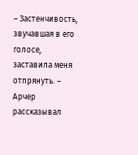– Застенчивость, звучавшая в его голосе, заставила меня отпрянуть. – Арчер рассказывал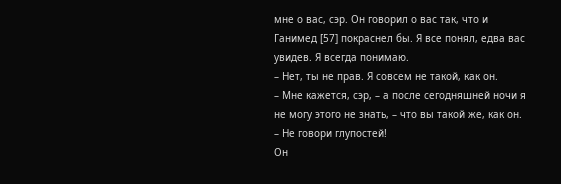мне о вас, сэр. Он говорил о вас так, что и Ганимед [57] покраснел бы. Я все понял, едва вас увидев. Я всегда понимаю.
– Нет, ты не прав. Я совсем не такой, как он.
– Мне кажется, сэр, – а после сегодняшней ночи я не могу этого не знать, – что вы такой же, как он.
– Не говори глупостей!
Он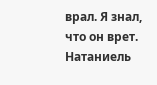врал. Я знал, что он врет.
Натаниель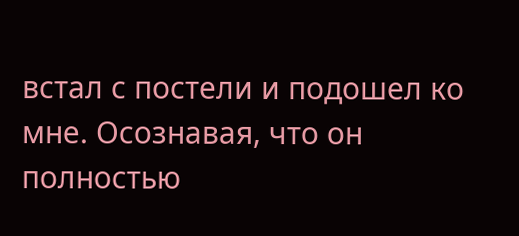встал с постели и подошел ко мне. Осознавая, что он полностью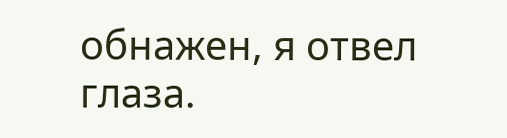обнажен, я отвел глаза.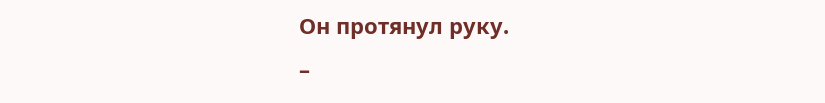Он протянул руку.
–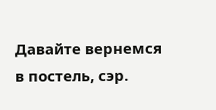Давайте вернемся в постель, сэр.